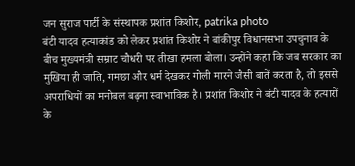जन सुराज पार्टी के संस्थापक प्रशांत किशोर, patrika photo
बंटी यादव हत्याकांड को लेकर प्रशांत किशोर ने बांकीपुर विधानसभा उपचुनाव के बीच मुख्यमंत्री सम्राट चौधरी पर तीखा हमला बोला। उन्होंने कहा कि जब सरकार का मुखिया ही जाति, गमछा और धर्म देखकर गोली मारने जैसी बातें करता है, तो इससे अपराधियों का मनोबल बढ़ना स्वाभाविक है। प्रशांत किशोर ने बंटी यादव के हत्यारों के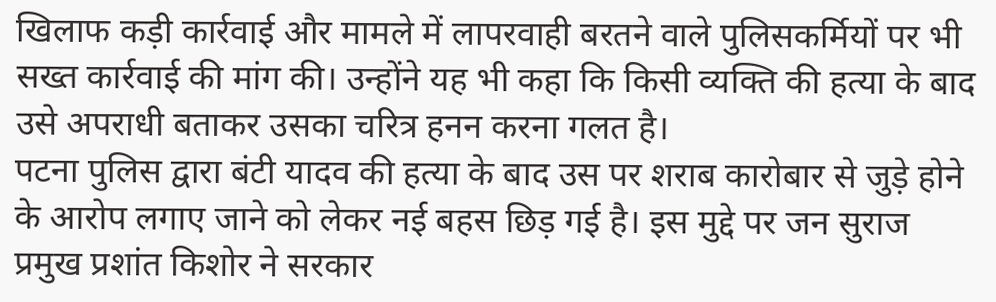खिलाफ कड़ी कार्रवाई और मामले में लापरवाही बरतने वाले पुलिसकर्मियों पर भी सख्त कार्रवाई की मांग की। उन्होंने यह भी कहा कि किसी व्यक्ति की हत्या के बाद उसे अपराधी बताकर उसका चरित्र हनन करना गलत है।
पटना पुलिस द्वारा बंटी यादव की हत्या के बाद उस पर शराब कारोबार से जुड़े होने के आरोप लगाए जाने को लेकर नई बहस छिड़ गई है। इस मुद्दे पर जन सुराज प्रमुख प्रशांत किशोर ने सरकार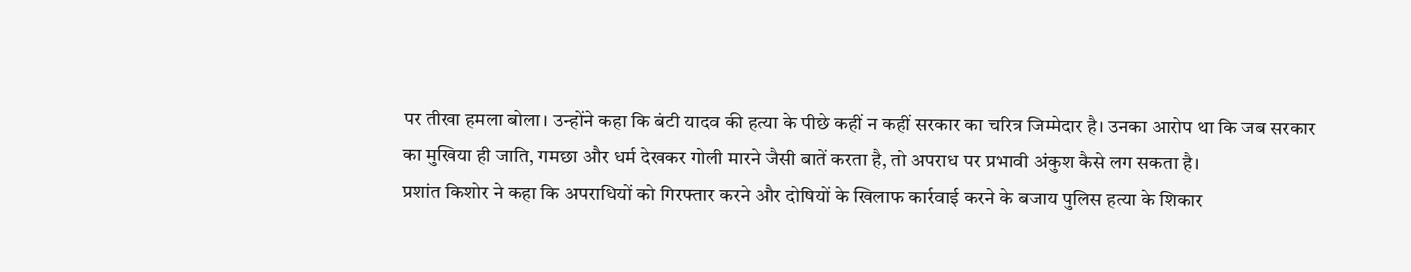पर तीखा हमला बोला। उन्होंने कहा कि बंटी यादव की हत्या के पीछे कहीं न कहीं सरकार का चरित्र जिम्मेदार है। उनका आरोप था कि जब सरकार का मुखिया ही जाति, गमछा और धर्म देखकर गोली मारने जैसी बातें करता है, तो अपराध पर प्रभावी अंकुश कैसे लग सकता है।
प्रशांत किशोर ने कहा कि अपराधियों को गिरफ्तार करने और दोषियों के खिलाफ कार्रवाई करने के बजाय पुलिस हत्या के शिकार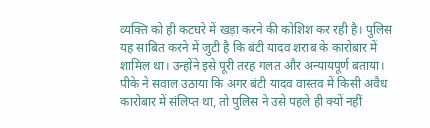व्यक्ति को ही कटघरे में खड़ा करने की कोशिश कर रही है। पुलिस यह साबित करने में जुटी है कि बंटी यादव शराब के कारोबार में शामिल था। उन्होंने इसे पूरी तरह गलत और अन्यायपूर्ण बताया। पीके ने सवाल उठाया कि अगर बंटी यादव वास्तव में किसी अवैध कारोबार में संलिप्त था, तो पुलिस ने उसे पहले ही क्यों नहीं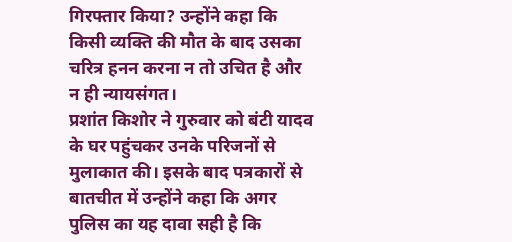गिरफ्तार किया? उन्होंने कहा कि किसी व्यक्ति की मौत के बाद उसका चरित्र हनन करना न तो उचित है और न ही न्यायसंगत।
प्रशांत किशोर ने गुरुवार को बंटी यादव के घर पहुंचकर उनके परिजनों से मुलाकात की। इसके बाद पत्रकारों से बातचीत में उन्होंने कहा कि अगर पुलिस का यह दावा सही है कि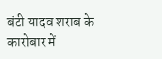बंटी यादव शराब के कारोबार में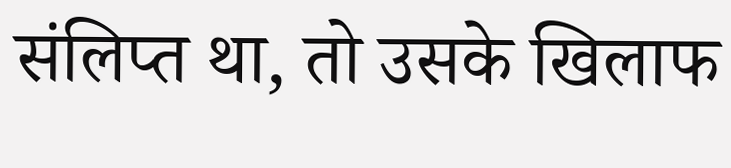संलिप्त था, तो उसके खिलाफ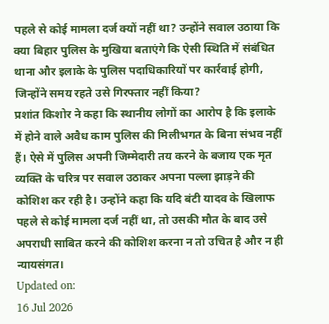पहले से कोई मामला दर्ज क्यों नहीं था? उन्होंने सवाल उठाया कि क्या बिहार पुलिस के मुखिया बताएंगे कि ऐसी स्थिति में संबंधित थाना और इलाके के पुलिस पदाधिकारियों पर कार्रवाई होगी, जिन्होंने समय रहते उसे गिरफ्तार नहीं किया?
प्रशांत किशोर ने कहा कि स्थानीय लोगों का आरोप है कि इलाके में होने वाले अवैध काम पुलिस की मिलीभगत के बिना संभव नहीं हैं। ऐसे में पुलिस अपनी जिम्मेदारी तय करने के बजाय एक मृत व्यक्ति के चरित्र पर सवाल उठाकर अपना पल्ला झाड़ने की कोशिश कर रही है। उन्होंने कहा कि यदि बंटी यादव के खिलाफ पहले से कोई मामला दर्ज नहीं था, तो उसकी मौत के बाद उसे अपराधी साबित करने की कोशिश करना न तो उचित है और न ही न्यायसंगत।
Updated on:
16 Jul 2026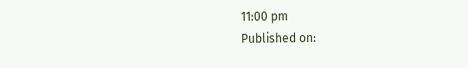11:00 pm
Published on: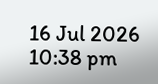16 Jul 2026 10:38 pm